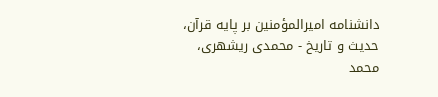دانشنامه اميرالمؤمنين بر پايه قرآن، حديث و تاريخ - محمدی ریشهری، محمد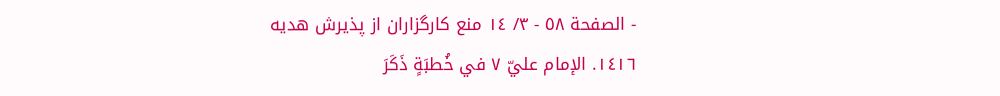- الصفحة ٥٨ - ٣/ ١٤ منع كارگزاران از پذيرش هديه
١٤١٦. الإمام عليّ ٧ في خُطبَةٍ ذَكَرَ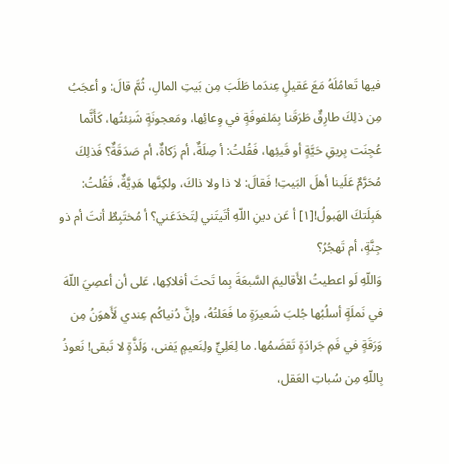فيها تَعامُلَهُ مَعَ عَقيلٍ عِندَما طَلَبَ مِن بَيتِ المالِ، ثُمَّ قالَ: و أعجَبُ مِن ذلِكَ طارِقٌ طَرَقَنا بِمَلفوفَةٍ في وِعائِها، ومَعجونَةٍ شَنِئتُها، كَأَنَّما عُجِنَت بِريقِ حَيَّةٍ أو قَيئِها، فَقُلتُ: أ صِلَةٌ، أم زَكاةٌ، أم صَدَقَةٌ؟ فَذلِكَ مُحَرَّمٌ عَلَينا أهلَ البَيتِ! فَقالَ: لا ذا ولا ذاكَ، ولكِنَّها هَدِيَّةٌ، فَقُلتُ: هَبِلَتكَ الهَبولُ![١] أ عَن دينِ اللّهِ أتَيتَني لِتَخدَعَني؟ أ مُختَبِطٌ أنتَ أم ذو جِنَّةٍ، أم تَهجُرُ؟
وَاللّهِ لَو اعطيتُ الأَقاليمَ السَّبعَةَ بِما تَحتَ أفلاكِها، عَلى أن أعصِيَ اللّهَ في نَملَةٍ أسلُبُها جُلبَ شَعيرَةٍ ما فَعَلتُهُ، وإنَّ دُنياكُم عِندي لَأَهوَنُ مِن وَرَقَةٍ في فَمِ جَرادَةٍ تَقضَمُها. ما لِعَلِيٍّ ولِنَعيمٍ يَفنى، وَلَذَّةٍ لا تَبقى! نَعوذُ بِاللّهِ مِن سُباتِ العَقل،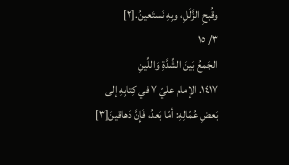وقُبحِ الزَّلَلِ، وبِهِ نَستَعينُ.[٢]
٣/ ١٥
الجَمعُ بَينَ الشِّدَّةِ وَاللِّينِ
١٤١٧. الإمام عليّ ٧ في كِتابِهِ إلى بَعضِ عُمّالِهِ: أمّا بَعدُ، فَإِنَّ دَهاقينَ[٣]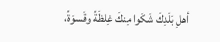أهلِ بَلَدِكَ شَكَوا مِنكَ غِلظَةً وقَسوَةً،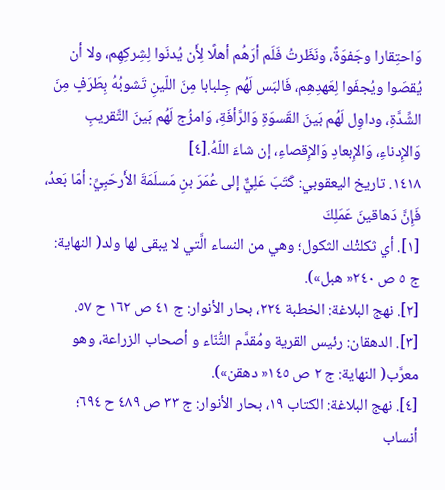وَاحتِقارا وجَفوَةً، ونَظَرتُ فَلَم أرَهُم أهلًا لِأَن يُدنَوا لِشِركِهِم، ولا أن يُقصَوا ويُجفَوا لِعَهدِهِم، فَالبَس لَهُم جِلبابا مِنَ اللّينِ تَشوبُهُ بِطَرَفٍ مِنَ الشِّدَّةِ، وداوِل لَهُم بَينَ القَسوَةِ وَالرَّأفَةِ، وَامزُج لَهُم بَينَ التَّقريبِ وَالإِدناءِ، وَالإِبعادِ وَالإِقصاءِ، إن شاءَ اللّهُ.[٤]
١٤١٨. تاريخ اليعقوبي: كَتَبَ عَلِيٌّ إلى عُمَرَ بنِ مَسلَمَةَ الأَرحَبِيِّ: أمّا بَعدُ، فَإِنَّ دَهاقينَ عَمَلِكَ
[١]. أي ثكلتْك الثكول؛ وهي من النساء الَّتي لا يبقى لها ولد( النهاية: ج ٥ ص ٢٤٠« هبل»).
[٢]. نهج البلاغة: الخطبة ٢٢٤، بحار الأنوار: ج ٤١ ص ١٦٢ ح ٥٧.
[٣]. الدهقان: رئيس القرية ومُقدَّم التُّنّاء و أصحاب الزراعة، وهو معرَّب( النهاية: ج ٢ ص ١٤٥« دهقن»).
[٤]. نهج البلاغة: الكتاب ١٩، بحار الأنوار: ج ٣٣ ص ٤٨٩ ح ٦٩٤؛ أنساب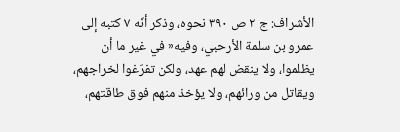الأشراف: ج ٢ ص ٣٩٠ نحوه، وذكر أنّه ٧ كتبه إلى عمرو بن سلمة الأرحبي، وفيه« في غير ما أن يظلموا، ولا ينقض لهم عهد، ولكن تفرّغوا لخراجهم، ويقاتل من ورائهم، ولا يؤخذ منهم فوق طاقتهم،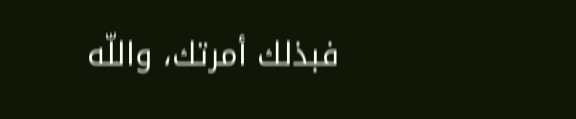فبذلك أمرتك، واللّه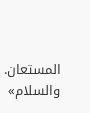المستعان. والسلام»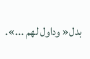بدل« وداول لهم ...».